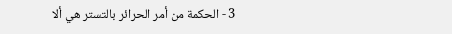3 - الحكمة من أمر الحرائر بالتستر هي ألا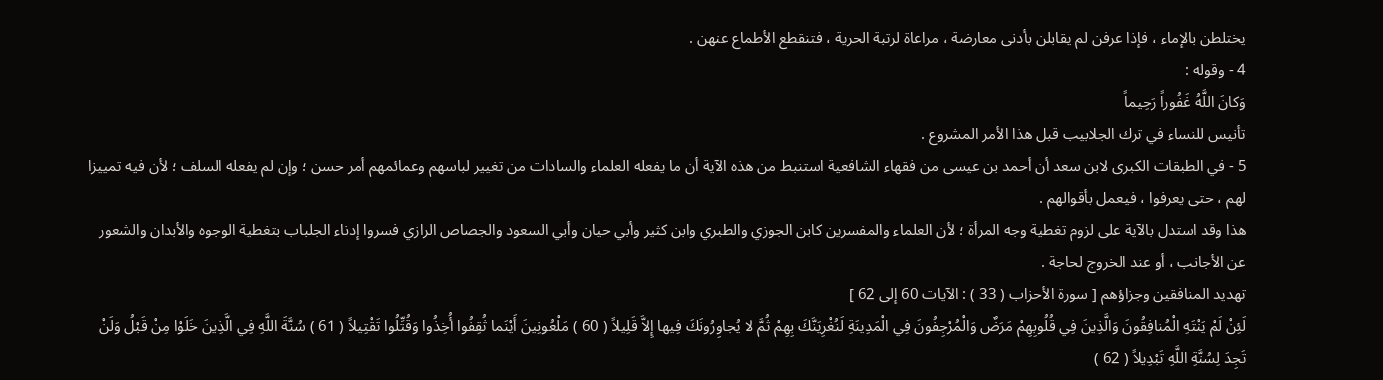يختلطن بالإماء ، فإذا عرفن لم يقابلن بأدنى معارضة ، مراعاة لرتبة الحرية ، فتنقطع الأطماع عنهن .
4 - وقوله :
وَكانَ اللَّهُ غَفُوراً رَحِيماً
تأنيس للنساء في ترك الجلابيب قبل هذا الأمر المشروع .
5 - في الطبقات الكبرى لابن سعد أن أحمد بن عيسى من فقهاء الشافعية استنبط من هذه الآية أن ما يفعله العلماء والسادات من تغيير لباسهم وعمائمهم أمر حسن ؛ وإن لم يفعله السلف ؛ لأن فيه تمييزا لهم ، حتى يعرفوا ، فيعمل بأقوالهم .
هذا وقد استدل بالآية على لزوم تغطية وجه المرأة ؛ لأن العلماء والمفسرين كابن الجوزي والطبري وابن كثير وأبي حيان وأبي السعود والجصاص الرازي فسروا إدناء الجلباب بتغطية الوجوه والأبدان والشعور عن الأجانب ، أو عند الخروج لحاجة .
تهديد المنافقين وجزاؤهم [ سورة الأحزاب ( 33 ) : الآيات 60 إلى 62 ]
لَئِنْ لَمْ يَنْتَهِ الْمُنافِقُونَ وَالَّذِينَ فِي قُلُوبِهِمْ مَرَضٌ وَالْمُرْجِفُونَ فِي الْمَدِينَةِ لَنُغْرِيَنَّكَ بِهِمْ ثُمَّ لا يُجاوِرُونَكَ فِيها إِلاَّ قَلِيلاً ( 60 ) مَلْعُونِينَ أَيْنَما ثُقِفُوا أُخِذُوا وَقُتِّلُوا تَقْتِيلاً ( 61 ) سُنَّةَ اللَّهِ فِي الَّذِينَ خَلَوْا مِنْ قَبْلُ وَلَنْ تَجِدَ لِسُنَّةِ اللَّهِ تَبْدِيلاً ( 62 )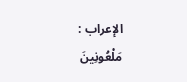الإعراب :
مَلْعُونِينَ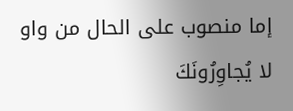إما منصوب على الحال من واو
لا يُجاوِرُونَكَ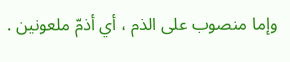وإما منصوب على الذم ، أي أذمّ ملعونين .